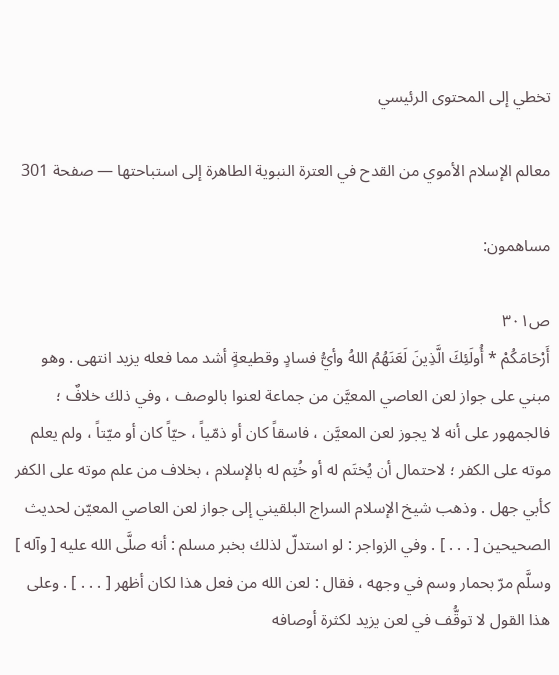تخطي إلى المحتوى الرئيسي

معالم الإسلام الأموي من القدح في العترة النبوية الطاهرة إلى استباحتها — صفحة 301

مساهمون:

ص٣٠١
أَرْحَامَكُمْ * أُولَئِكَ الَّذِينَ لَعَنَهُمُ اللهُ وأيُّ فسادٍ وقطيعةٍ أشد مما فعله يزيد انتهى . وهو مبني على جواز لعن العاصي المعيَّن من جماعة لعنوا بالوصف ، وفي ذلك خلافٌ ؛ فالجمهور على أنه لا يجوز لعن المعيَّن ، فاسقاً كان أو ذمّياً ، حيّاً كان أو ميّتاً ، ولم يعلم موته على الكفر ؛ لاحتمال أن يُختَم له أو خُتِم له بالإسلام ، بخلاف من علم موته على الكفر كأبي جهل . وذهب شيخ الإسلام السراج البلقيني إلى جواز لعن العاصي المعيّن لحديث الصحيحين [ . . . ] . وفي الزواجر : لو استدلّ لذلك بخبر مسلم : أنه صلَّى الله عليه [ وآله ] وسلَّم مرّ بحمار وسم في وجهه ، فقال : لعن الله من فعل هذا لكان أظهر [ . . . ] . وعلى هذا القول لا توقُّف في لعن يزيد لكثرة أوصافه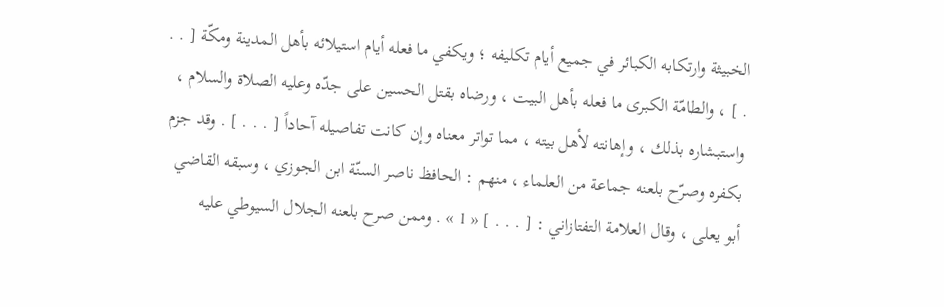الخبيثة وارتكابه الكبائر في جميع أيام تكليفه ؛ ويكفي ما فعله أيام استيلائه بأهل المدينة ومكّة [ . . . ] ، والطامّة الكبرى ما فعله بأهل البيت ، ورضاه بقتل الحسين على جدّه وعليه الصلاة والسلام ، واستبشاره بذلك ، وإهانته لأهل بيته ، مما تواتر معناه وإن كانت تفاصيله آحاداً [ . . . ] . وقد جزم بكفره وصرّح بلعنه جماعة من العلماء ، منهم : الحافظ ناصر السنّة ابن الجوزي ، وسبقه القاضي أبو يعلى ، وقال العلامة التفتازاني : [ . . . ] « 1 » . وممن صرح بلعنه الجلال السيوطي عليه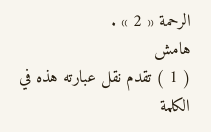الرحمة « 2 » .
هامش
( 1 ) تقدم نقل عبارته هذه في الكلمة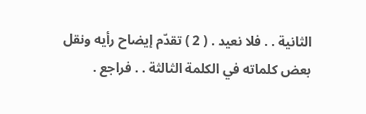الثانية . . فلا نعيد . ( 2 ) تقدّم إيضاح رأيه ونقل بعض كلماته في الكلمة الثالثة . . فراجع .